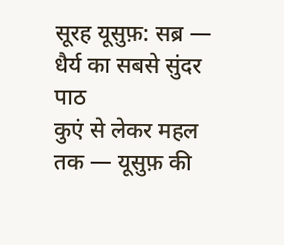सूरह यूसुफ़: सब्र — धैर्य का सबसे सुंदर पाठ
कुएं से लेकर महल तक — यूसुफ़ की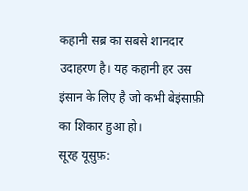कहानी सब्र का सबसे शानदार उदाहरण है। यह कहानी हर उस इंसान के लिए है जो कभी बेइंसाफ़ी का शिकार हुआ हो।
सूरह यूसुफ़: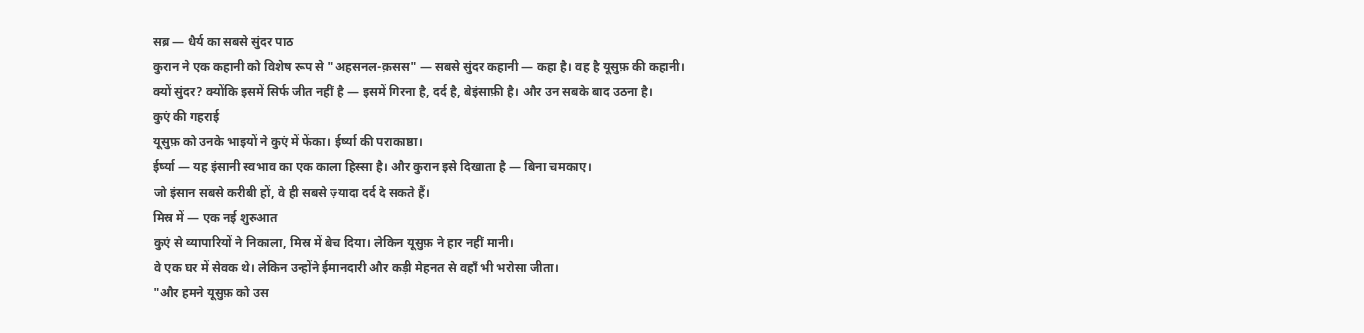सब्र — धैर्य का सबसे सुंदर पाठ
कुरान ने एक कहानी को विशेष रूप से "अहसनल-क़सस" — सबसे सुंदर कहानी — कहा है। वह है यूसुफ़ की कहानी।
क्यों सुंदर? क्योंकि इसमें सिर्फ जीत नहीं है — इसमें गिरना है, दर्द है, बेइंसाफ़ी है। और उन सबके बाद उठना है।
कुएं की गहराई
यूसुफ़ को उनके भाइयों ने कुएं में फेंका। ईर्ष्या की पराकाष्ठा।
ईर्ष्या — यह इंसानी स्वभाव का एक काला हिस्सा है। और कुरान इसे दिखाता है — बिना चमकाए।
जो इंसान सबसे करीबी हों, वे ही सबसे ज़्यादा दर्द दे सकते हैं।
मिस्र में — एक नई शुरुआत
कुएं से व्यापारियों ने निकाला, मिस्र में बेच दिया। लेकिन यूसुफ़ ने हार नहीं मानी।
वे एक घर में सेवक थे। लेकिन उन्होंने ईमानदारी और कड़ी मेहनत से वहाँ भी भरोसा जीता।
"और हमने यूसुफ़ को उस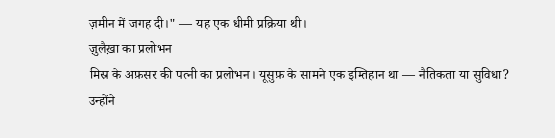ज़मीन में जगह दी।" — यह एक धीमी प्रक्रिया थी।
ज़ुलैख़ा का प्रलोभन
मिस्र के अफ़सर की पत्नी का प्रलोभन। यूसुफ़ के सामने एक इम्तिहान था — नैतिकता या सुविधा?
उन्होंने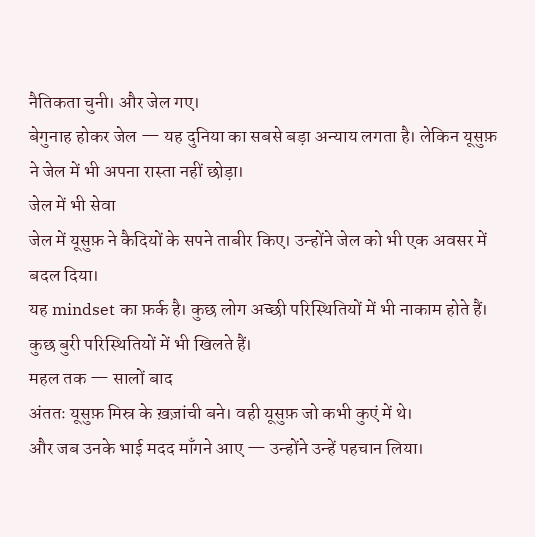नैतिकता चुनी। और जेल गए।
बेगुनाह होकर जेल — यह दुनिया का सबसे बड़ा अन्याय लगता है। लेकिन यूसुफ़ ने जेल में भी अपना रास्ता नहीं छोड़ा।
जेल में भी सेवा
जेल में यूसुफ़ ने कैदियों के सपने ताबीर किए। उन्होंने जेल को भी एक अवसर में बदल दिया।
यह mindset का फ़र्क है। कुछ लोग अच्छी परिस्थितियों में भी नाकाम होते हैं। कुछ बुरी परिस्थितियों में भी खिलते हैं।
महल तक — सालों बाद
अंततः यूसुफ़ मिस्र के ख़ज़ांची बने। वही यूसुफ़ जो कभी कुएं में थे।
और जब उनके भाई मदद माँगने आए — उन्होंने उन्हें पहचान लिया।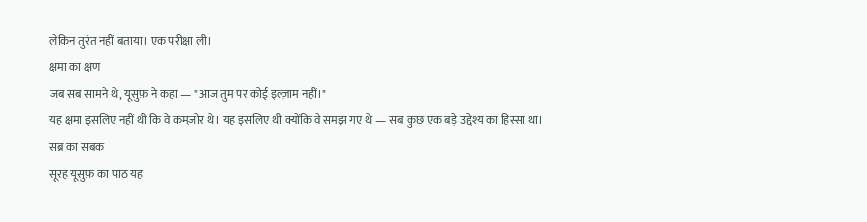लेकिन तुरंत नहीं बताया। एक परीक्षा ली।
क्षमा का क्षण
जब सब सामने थे, यूसुफ़ ने कहा — "आज तुम पर कोई इल्ज़ाम नहीं।"
यह क्षमा इसलिए नहीं थी कि वे कमज़ोर थे। यह इसलिए थी क्योंकि वे समझ गए थे — सब कुछ एक बड़े उद्देश्य का हिस्सा था।
सब्र का सबक
सूरह यूसुफ़ का पाठ यह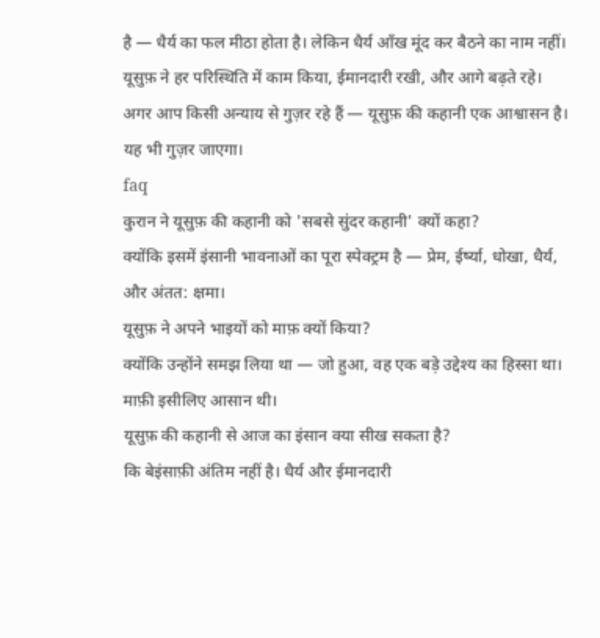है — धैर्य का फल मीठा होता है। लेकिन धैर्य आँख मूंद कर बैठने का नाम नहीं।
यूसुफ़ ने हर परिस्थिति में काम किया, ईमानदारी रखी, और आगे बढ़ते रहे।
अगर आप किसी अन्याय से गुज़र रहे हैं — यूसुफ़ की कहानी एक आश्वासन है। यह भी गुज़र जाएगा।
faq
कुरान ने यूसुफ़ की कहानी को 'सबसे सुंदर कहानी' क्यों कहा?
क्योंकि इसमें इंसानी भावनाओं का पूरा स्पेक्ट्रम है — प्रेम, ईर्ष्या, धोखा, धैर्य, और अंतत: क्षमा।
यूसुफ़ ने अपने भाइयों को माफ़ क्यों किया?
क्योंकि उन्होंने समझ लिया था — जो हुआ, वह एक बड़े उद्देश्य का हिस्सा था। माफ़ी इसीलिए आसान थी।
यूसुफ़ की कहानी से आज का इंसान क्या सीख सकता है?
कि बेइंसाफ़ी अंतिम नहीं है। धैर्य और ईमानदारी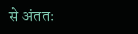से अंततः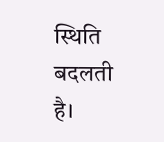स्थिति बदलती है।